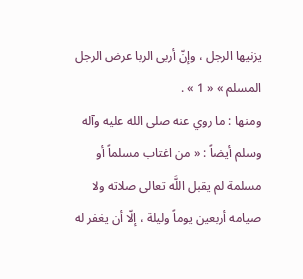يزنيها الرجل ، وإنّ أربى الربا عرض الرجل المسلم » « 1 » .
ومنها : ما روي عنه صلى الله عليه وآله وسلم أيضاً : « من اغتاب مسلماً أو مسلمة لم يقبل اللَّه تعالى صلاته ولا صيامه أربعين يوماً وليلة ، إلّا أن يغفر له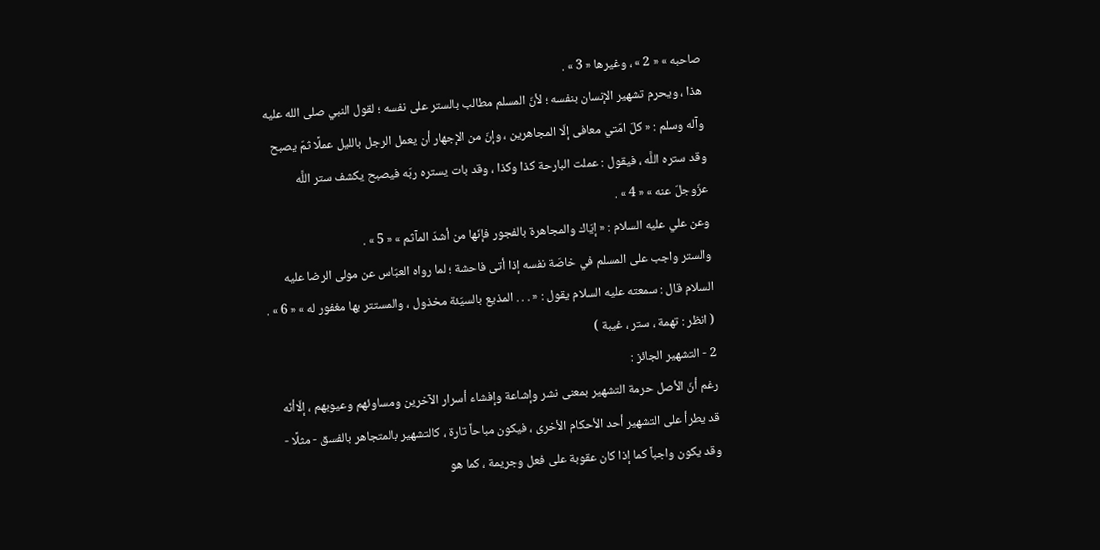صاحبه » « 2 » ، وغيرها « 3 » .
هذا ، ويحرم تشهير الإنسان بنفسه ؛ لأنّ المسلم مطالب بالستر على نفسه ؛ لقول النبي صلى الله عليه وآله وسلم : « كلّ امّتي معافى إلّا المجاهرين ، وإنّ من الإجهار أن يعمل الرجل بالليل عملًا ثمّ يصبح وقد ستره اللَّه ، فيقول : عملت البارحة كذا وكذا ، وقد بات يستره ربّه فيصبح يكشف ستر اللَّه عزّوجلّ عنه » « 4 » .
وعن علي عليه السلام : « إيّاك والمجاهرة بالفجور فإنّها من أشدّ المآثم » « 5 » .
والستر واجب على المسلم في خاصّة نفسه إذا أتى فاحشة ؛ لما رواه العبّاس عن مولى الرضا عليه السلام قال : سمعته عليه السلام يقول : « . . . المذيع بالسيّئة مخذول ، والمستتر بها مغفور له » « 6 » .
( انظر : تهمة ، ستر ، غيبة )
2 - التشهير الجائز :
رغم أنّ الأصل حرمة التشهير بمعنى نشر وإشاعة وإفشاء أسرار الآخرين ومساوئهم وعيوبهم ، إلّاأنّه قد يطرأ على التشهير أحد الأحكام الأخرى ، فيكون مباحاً تارة ، كالتشهير بالمتجاهر بالفسق - مثلًا - وقد يكون واجباً كما إذا كان عقوبة على فعل وجريمة ، كما هو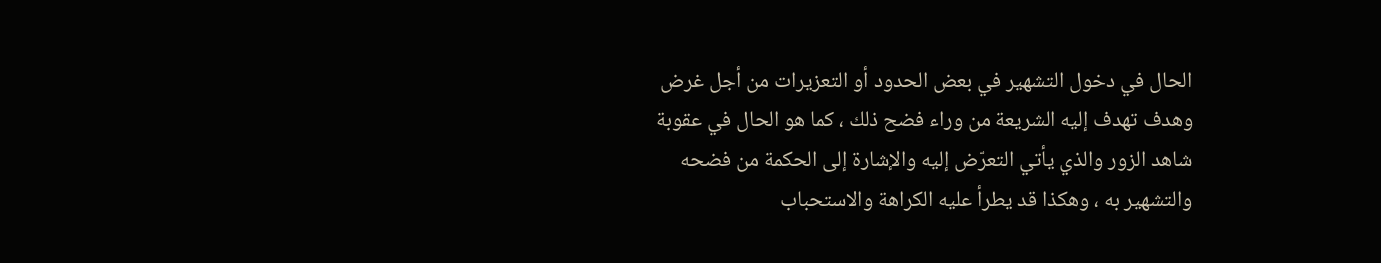الحال في دخول التشهير في بعض الحدود أو التعزيرات من أجل غرض وهدف تهدف إليه الشريعة من وراء فضح ذلك ، كما هو الحال في عقوبة شاهد الزور والذي يأتي التعرّض إليه والإشارة إلى الحكمة من فضحه والتشهير به ، وهكذا قد يطرأ عليه الكراهة والاستحباب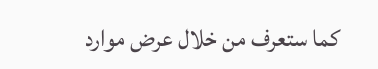كما ستعرف من خلال عرض موارد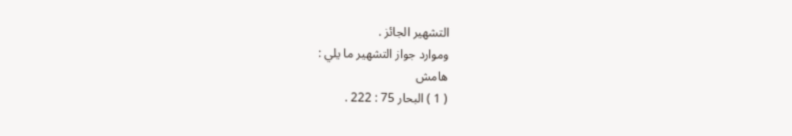التشهير الجائز .
وموارد جواز التشهير ما يلي :
هامش
( 1 ) البحار 75 : 222 .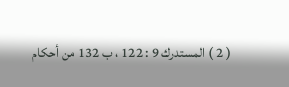( 2 ) المستدرك 9 : 122 ، ب 132 من أحكام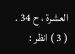العشرة ، ح 34 .
( 3 ) انظر :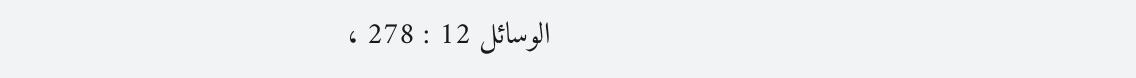الوسائل 12 : 278 ،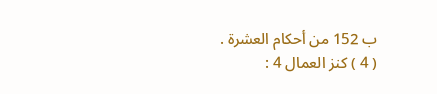ب 152 من أحكام العشرة .
( 4 ) كنز العمال 4 :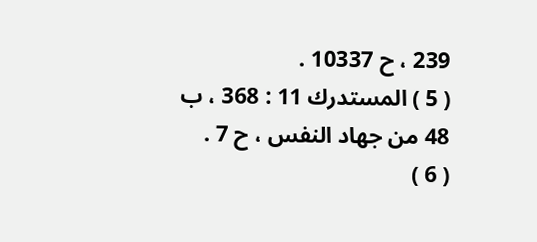239 ، ح 10337 .
( 5 ) المستدرك 11 : 368 ، ب 48 من جهاد النفس ، ح 7 .
( 6 )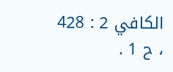الكافي 2 : 428 ، ح 1 .